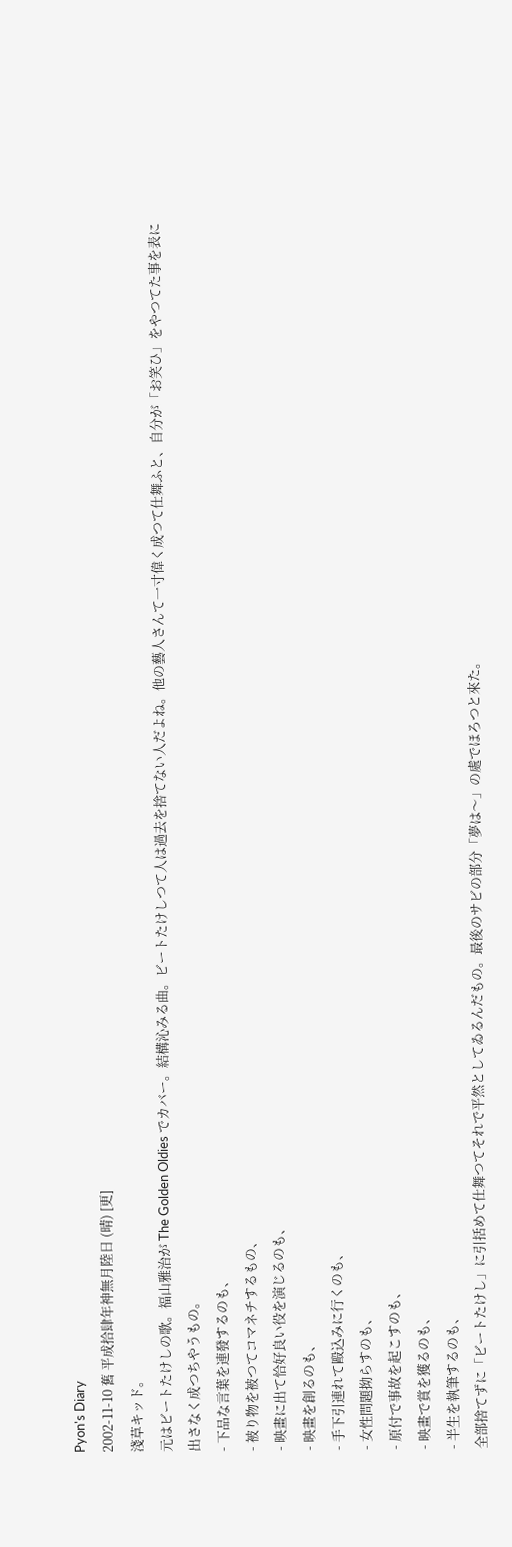Pyon's Diary
2002-11-10 舊 平成拾肆年神無月陸日 (晴) [更]
淺草キッド。
元はビートたけしの歌。福山雅治が The Golden Oldies でカバー。結構沁みる曲。ビートたけしつて人は過去を捨てない人だよね。他の藝人さんて一寸偉く成つて仕舞ふと、自分が「お笑ひ」をやつてた事を表に出さなく成つちやうもの。
- 下品な言葉を連發するのも、
- 被り物を被つてコマネチするもの、
- 映畫に出て恰好良い役を演じるのも、
- 映畫を創るのも、
- 手下引連れて毆込みに行くのも、
- 女性問題拗らすのも、
- 原付で事故を起こすのも、
- 映畫で賞を獲るのも、
- 半生を執筆するのも、
全部捨てずに「ビートたけし」に引括めて仕舞つてそれで平然としてゐるんだもの。最後のサビの部分「夢は〜」の處でほろつと來た。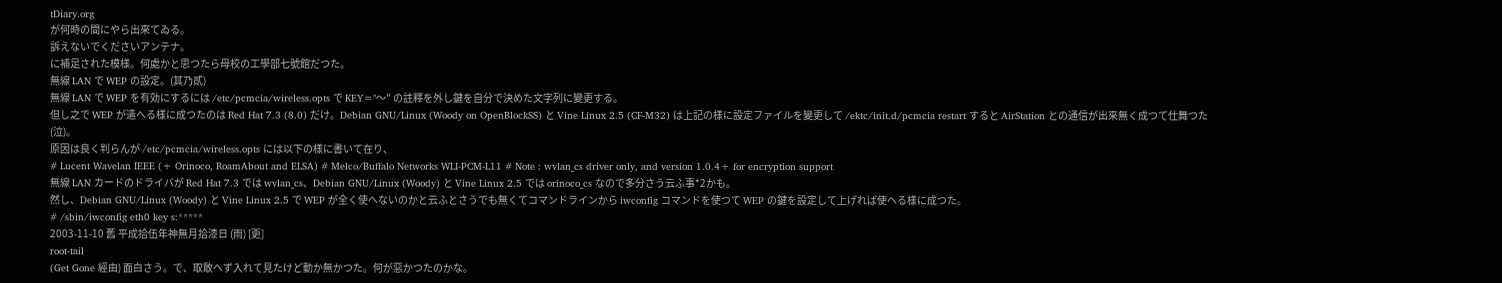tDiary.org
が何時の間にやら出來てゐる。
訴えないでくださいアンテナ。
に補足された模樣。何處かと思つたら母校の工學部七號館だつた。
無線 LAN で WEP の設定。(其乃貳)
無線 LAN で WEP を有効にするには /etc/pcmcia/wireless.opts で KEY="〜" の註釋を外し鍵を自分で決めた文字列に變更する。
但し之で WEP が遣へる樣に成つたのは Red Hat 7.3 (8.0) だけ。Debian GNU/Linux (Woody on OpenBlockSS) と Vine Linux 2.5 (CF-M32) は上記の樣に設定ファイルを變更して /ektc/init.d/pcmcia restart すると AirStation との通信が出來無く成つて仕舞つた(泣)。
原因は良く判らんが /etc/pcmcia/wireless.opts には以下の樣に書いて在り、
# Lucent Wavelan IEEE (+ Orinoco, RoamAbout and ELSA) # Melco/Buffalo Networks WLI-PCM-L11 # Note : wvlan_cs driver only, and version 1.0.4+ for encryption support
無線 LAN カードのドライバが Red Hat 7.3 では wvlan_cs、Debian GNU/Linux (Woody) と Vine Linux 2.5 では orinoco_cs なので多分さう云ふ事*2かも。
然し、Debian GNU/Linux (Woody) と Vine Linux 2.5 で WEP が全く使へないのかと云ふとさうでも無くてコマンドラインから iwconfig コマンドを使つて WEP の鍵を設定して上げれば使へる樣に成つた。
# /sbin/iwconfig eth0 key s:*****
2003-11-10 舊 平成拾伍年神無月拾漆日 (雨) [更]
root-tail
(Get Gone 經由) 面白さう。で、取敢へず入れて見たけど動か無かつた。何が惡かつたのかな。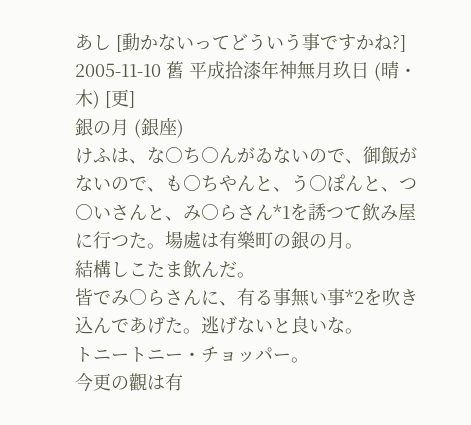あし [動かないってどういう事ですかね?]
2005-11-10 舊 平成拾漆年神無月玖日 (晴・木) [更]
銀の月 (銀座)
けふは、な○ち○んがゐないので、御飯がないので、も○ちやんと、う○ぽんと、つ○いさんと、み○らさん*1を誘つて飲み屋に行つた。場處は有樂町の銀の月。
結構しこたま飲んだ。
皆でみ○らさんに、有る事無い事*2を吹き込んであげた。逃げないと良いな。
トニートニー・チョッパー。
今更の觀は有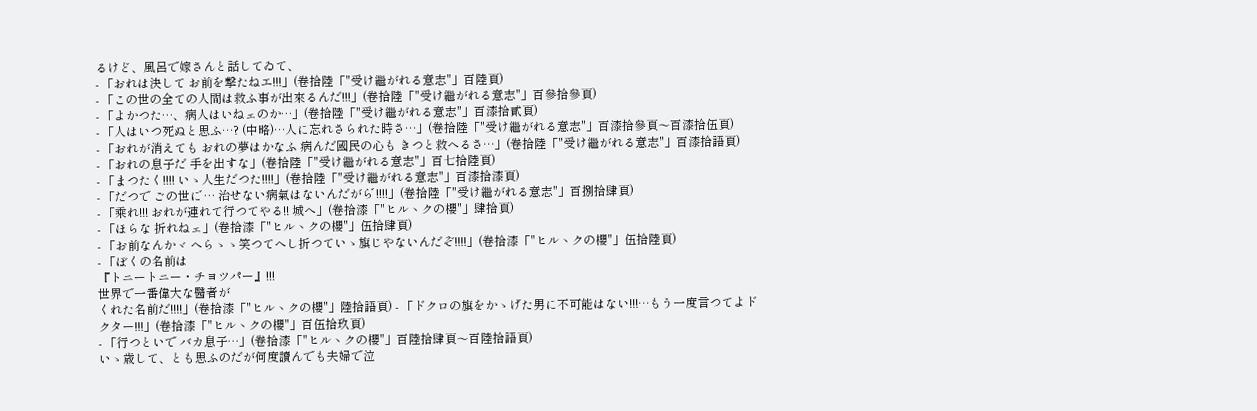るけど、風呂で嫁さんと話してゐて、
- 「おれは決して お前を撃たねエ!!!」(卷拾陸「"受け繼がれる意志"」百陸頁)
- 「この世の全ての人間は救ふ事が出來るんだ!!!」(卷拾陸「"受け繼がれる意志"」百參拾參頁)
- 「よかつた…、病人はいねェのか…」(卷拾陸「"受け繼がれる意志"」百漆拾貳頁)
- 「人はいつ死ぬと思ふ…? (中略)…人に忘れさられた時さ…」(卷拾陸「"受け繼がれる意志"」百漆拾參頁〜百漆拾伍頁)
- 「おれが消えても おれの夢はかなふ 病んだ國民の心も きつと救へるさ…」(卷拾陸「"受け繼がれる意志"」百漆拾語頁)
- 「おれの息子だ 手を出すな」(卷拾陸「"受け繼がれる意志"」百七拾陸頁)
- 「まつたく!!!! いゝ人生だつた!!!!」(卷拾陸「"受け繼がれる意志"」百漆拾漆頁)
- 「だつで ごの世に゛… 治せない病氣はないんだがら゛!!!!」(卷拾陸「"受け繼がれる意志"」百捌拾肆頁)
- 「乘れ!!! おれが連れて行つてやる!! 城へ」(卷拾漆「"ヒルヽクの櫻"」肆拾頁)
- 「ほらな 折れねェ」(卷拾漆「"ヒルヽクの櫻"」伍拾肆頁)
- 「お前なんかヾ へらゝゝ笑つてへし折つていゝ旗じやないんだぞ!!!!」(卷拾漆「"ヒルヽクの櫻"」伍拾陸頁)
- 「ぼくの名前は
『トニートニー・チヨツパー』!!!
世界で一番偉大な醫者が
くれた名前だ!!!!」(卷拾漆「"ヒルヽクの櫻"」陸拾語頁) - 「ドクロの旗をかゝげた男に不可能はない!!!…もう一度言つてよドクター!!!」(卷拾漆「"ヒルヽクの櫻"」百伍拾玖頁)
- 「行つといで バカ息子…」(卷拾漆「"ヒルヽクの櫻"」百陸拾肆頁〜百陸拾語頁)
いゝ歳して、とも思ふのだが何度讀んでも夫婦で泣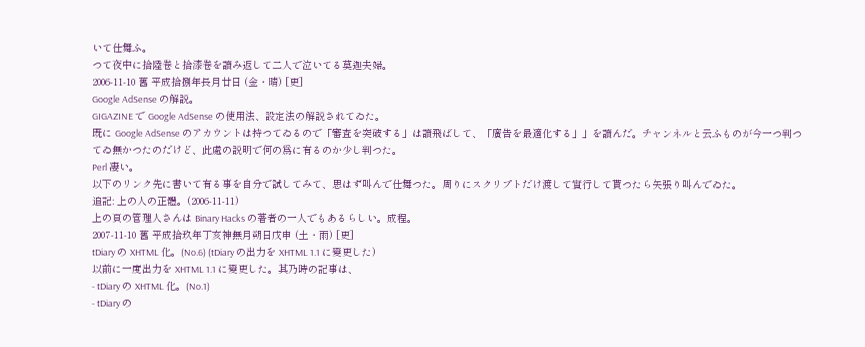いて仕舞ふ。
つて夜中に拾陸卷と拾漆卷を讀み返して二人で泣いてる莫迦夫婦。
2006-11-10 舊 平成拾捌年長月廿日 (金・晴) [更]
Google AdSense の解説。
GIGAZINE で Google AdSense の使用法、設定法の解説されてゐた。
既に Google AdSense のアカウントは持つてゐるので「審査を突破する」は讀飛ばして、「廣告を最適化する」」を讀んだ。チャンネルと云ふものが今一つ判つてゐ無かつたのだけど、此處の説明で何の爲に有るのか少し判つた。
Perl 凄い。
以下のリンク先に書いて有る事を自分で試してみて、思はず叫んで仕舞つた。周りにスクリプトだけ渡して實行して貰つたら矢張り叫んでゐた。
追記: 上の人の正體。(2006-11-11)
上の頁の管理人さんは Binary Hacks の著者の一人でもあるらしい。成程。
2007-11-10 舊 平成拾玖年丁亥神無月朔日戊申 (土・雨) [更]
tDiary の XHTML 化。(No.6) (tDiary の出力を XHTML 1.1 に變更した)
以前に一度出力を XHTML 1.1 に變更した。其乃時の記事は、
- tDiary の XHTML 化。(No.1)
- tDiary の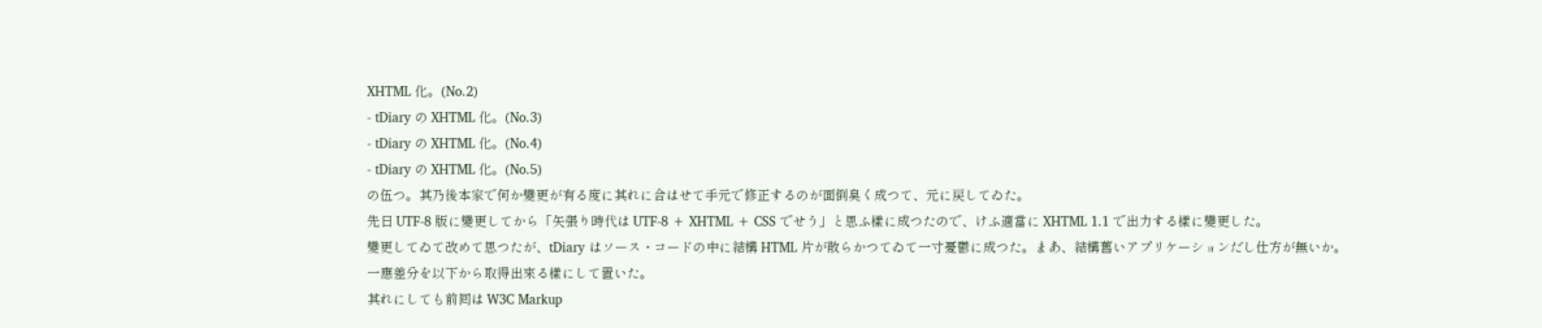XHTML 化。(No.2)
- tDiary の XHTML 化。(No.3)
- tDiary の XHTML 化。(No.4)
- tDiary の XHTML 化。(No.5)
の伍つ。其乃後本家で何か變更が有る度に其れに合はせて手元で修正するのが面倒臭く成つて、元に戻してゐた。
先日 UTF-8 版に變更してから「矢張り時代は UTF-8 + XHTML + CSS でせう」と思ふ樣に成つたので、けふ適當に XHTML 1.1 で出力する樣に變更した。
變更してゐて改めて思つたが、tDiary はソース・コードの中に結構 HTML 片が散らかつてゐて一寸憂鬱に成つた。まあ、結構舊いアプリケーションだし仕方が無いか。
一應差分を以下から取得出來る樣にして置いた。
其れにしても前囘は W3C Markup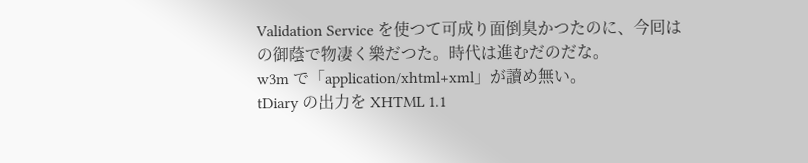Validation Service を使つて可成り面倒臭かつたのに、今囘は
の御蔭で物凄く樂だつた。時代は進むだのだな。
w3m で「application/xhtml+xml」が讀め無い。
tDiary の出力を XHTML 1.1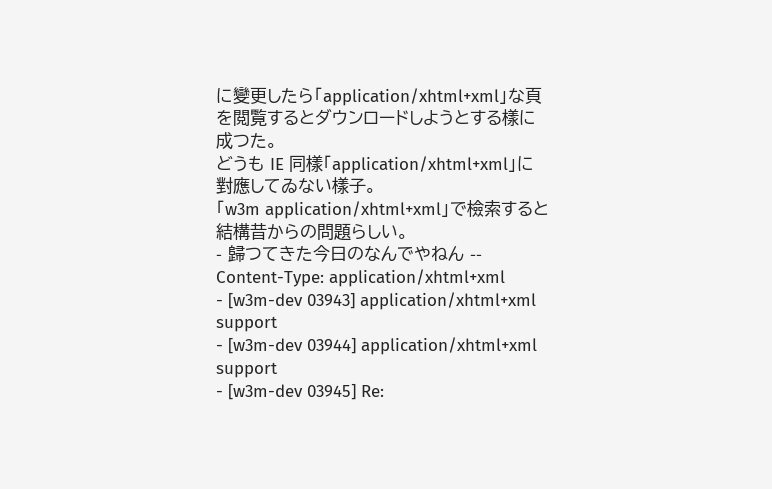に變更したら「application/xhtml+xml」な頁を閲覧するとダウンロードしようとする樣に成つた。
どうも IE 同樣「application/xhtml+xml」に對應してゐない樣子。
「w3m application/xhtml+xml」で檢索すると結構昔からの問題らしい。
- 歸つてきた今日のなんでやねん -- Content-Type: application/xhtml+xml
- [w3m-dev 03943] application/xhtml+xml support
- [w3m-dev 03944] application/xhtml+xml support
- [w3m-dev 03945] Re: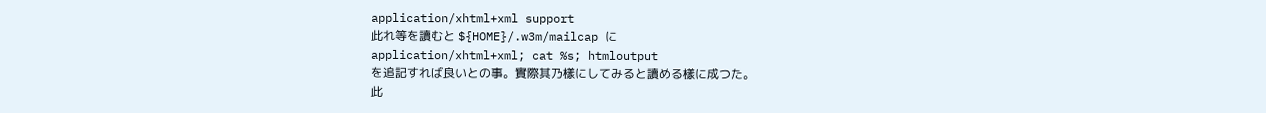application/xhtml+xml support
此れ等を讀むと ${HOME}/.w3m/mailcap に
application/xhtml+xml; cat %s; htmloutput
を追記すれば良いとの事。實際其乃樣にしてみると讀める樣に成つた。
此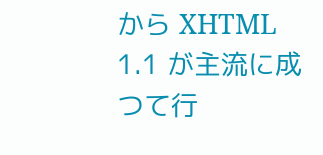から XHTML 1.1 が主流に成つて行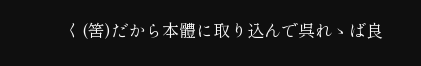く(筈)だから本體に取り込んで呉れゝば良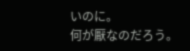いのに。
何が厭なのだろう。